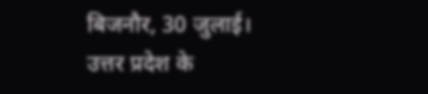बिजनौर, 30 जुलाई।
उत्तर प्रदेश के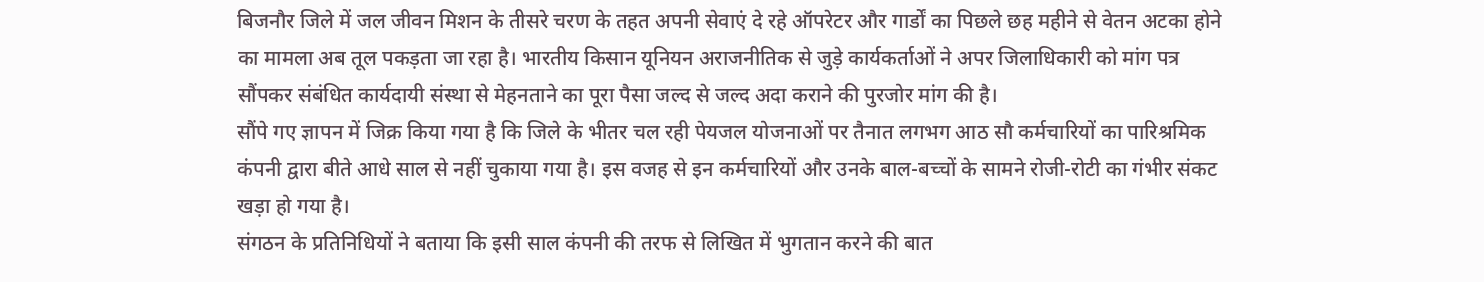बिजनौर जिले में जल जीवन मिशन के तीसरे चरण के तहत अपनी सेवाएं दे रहे ऑपरेटर और गार्डों का पिछले छह महीने से वेतन अटका होने का मामला अब तूल पकड़ता जा रहा है। भारतीय किसान यूनियन अराजनीतिक से जुड़े कार्यकर्ताओं ने अपर जिलाधिकारी को मांग पत्र सौंपकर संबंधित कार्यदायी संस्था से मेहनताने का पूरा पैसा जल्द से जल्द अदा कराने की पुरजोर मांग की है।
सौंपे गए ज्ञापन में जिक्र किया गया है कि जिले के भीतर चल रही पेयजल योजनाओं पर तैनात लगभग आठ सौ कर्मचारियों का पारिश्रमिक कंपनी द्वारा बीते आधे साल से नहीं चुकाया गया है। इस वजह से इन कर्मचारियों और उनके बाल-बच्चों के सामने रोजी-रोटी का गंभीर संकट खड़ा हो गया है।
संगठन के प्रतिनिधियों ने बताया कि इसी साल कंपनी की तरफ से लिखित में भुगतान करने की बात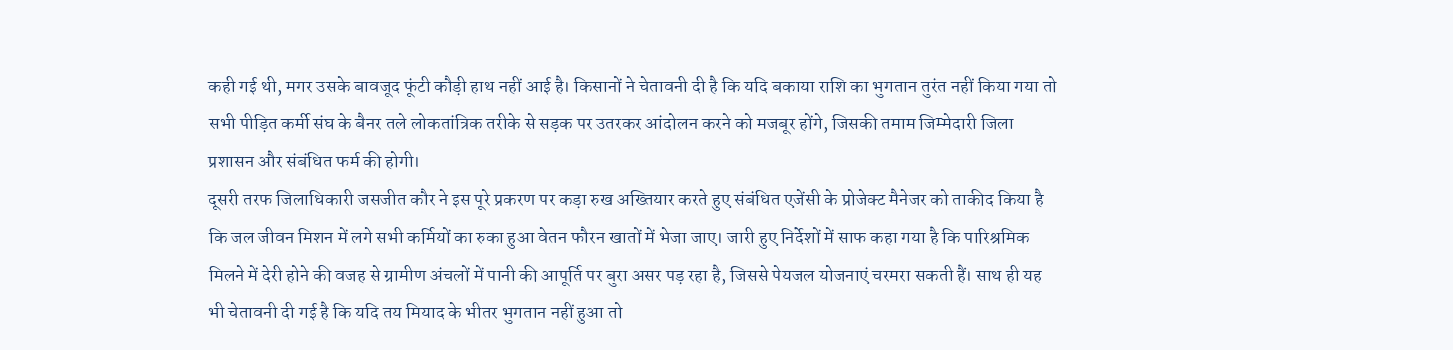कही गई थी, मगर उसके बावजूद फूंटी कौड़ी हाथ नहीं आई है। किसानों ने चेतावनी दी है कि यदि बकाया राशि का भुगतान तुरंत नहीं किया गया तो सभी पीड़ित कर्मी संघ के बैनर तले लोकतांत्रिक तरीके से सड़क पर उतरकर आंदोलन करने को मजबूर होंगे, जिसकी तमाम जिम्मेदारी जिला प्रशासन और संबंधित फर्म की होगी।
दूसरी तरफ जिलाधिकारी जसजीत कौर ने इस पूरे प्रकरण पर कड़ा रुख अख्तियार करते हुए संबंधित एजेंसी के प्रोजेक्ट मैनेजर को ताकीद किया है कि जल जीवन मिशन में लगे सभी कर्मियों का रुका हुआ वेतन फौरन खातों में भेजा जाए। जारी हुए निर्देशों में साफ कहा गया है कि पारिश्रमिक मिलने में देरी होने की वजह से ग्रामीण अंचलों में पानी की आपूर्ति पर बुरा असर पड़ रहा है, जिससे पेयजल योजनाएं चरमरा सकती हैं। साथ ही यह भी चेतावनी दी गई है कि यदि तय मियाद के भीतर भुगतान नहीं हुआ तो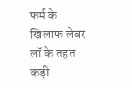फर्म के खिलाफ लेबर लॉ के तहत कड़ी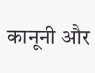कानूनी और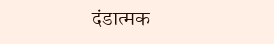दंडात्मक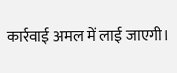कार्रवाई अमल में लाई जाएगी।